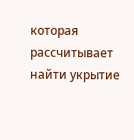которая рассчитывает найти укрытие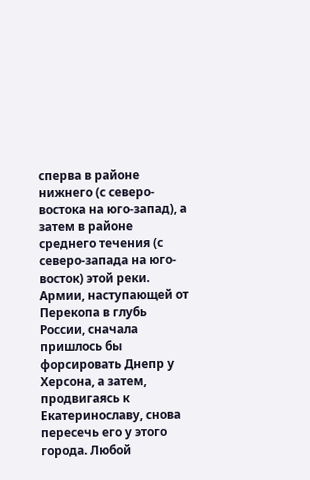сперва в районе нижнего (с северо-востока на юго-запад), а затем в районе среднего течения (с северо-запада на юго-восток) этой реки. Армии, наступающей от Перекопа в глубь России, сначала пришлось бы форсировать Днепр у Херсона, а затем, продвигаясь к Екатеринославу, снова пересечь его у этого города. Любой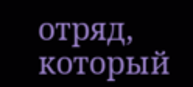отряд, который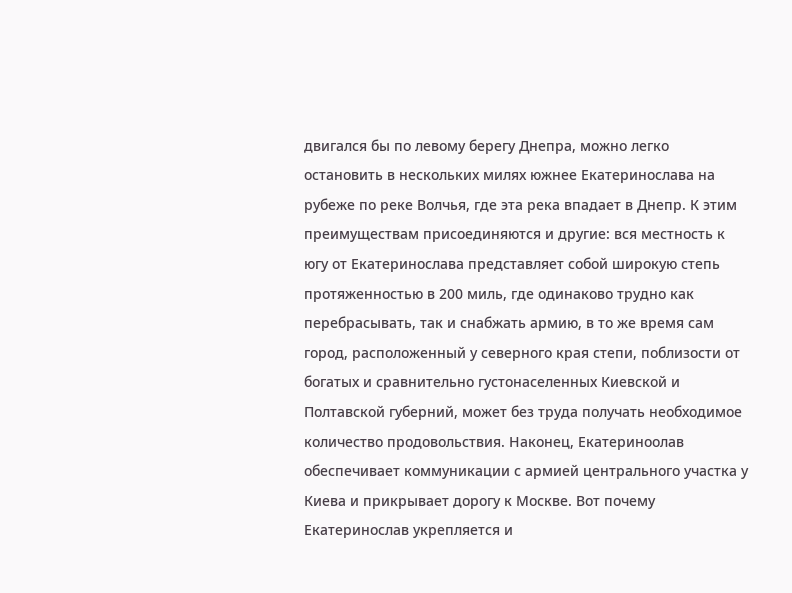двигался бы по левому берегу Днепра, можно легко остановить в нескольких милях южнее Екатеринослава на рубеже по реке Волчья, где эта река впадает в Днепр. К этим преимуществам присоединяются и другие: вся местность к югу от Екатеринослава представляет собой широкую степь протяженностью в 200 миль, где одинаково трудно как перебрасывать, так и снабжать армию, в то же время сам город, расположенный у северного края степи, поблизости от богатых и сравнительно густонаселенных Киевской и Полтавской губерний, может без труда получать необходимое количество продовольствия. Наконец, Екатериноолав обеспечивает коммуникации с армией центрального участка у Киева и прикрывает дорогу к Москве. Вот почему Екатеринослав укрепляется и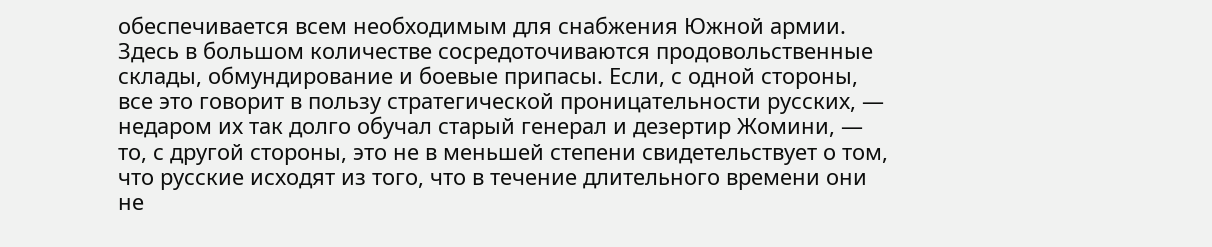обеспечивается всем необходимым для снабжения Южной армии. Здесь в большом количестве сосредоточиваются продовольственные склады, обмундирование и боевые припасы. Если, с одной стороны, все это говорит в пользу стратегической проницательности русских, — недаром их так долго обучал старый генерал и дезертир Жомини, — то, с другой стороны, это не в меньшей степени свидетельствует о том, что русские исходят из того, что в течение длительного времени они не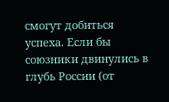смогут добиться успеха. Если бы союзники двинулись в глубь России (от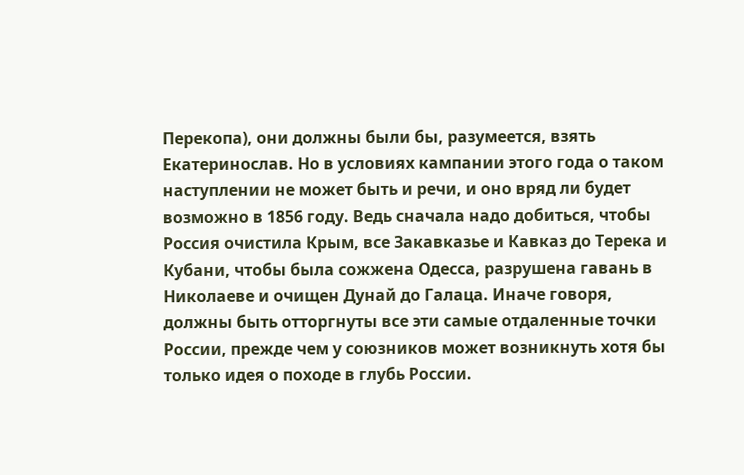Перекопа), они должны были бы, разумеется, взять Екатеринослав. Но в условиях кампании этого года о таком наступлении не может быть и речи, и оно вряд ли будет возможно в 1856 году. Ведь сначала надо добиться, чтобы Россия очистила Крым, все Закавказье и Кавказ до Терека и Кубани, чтобы была сожжена Одесса, разрушена гавань в Николаеве и очищен Дунай до Галаца. Иначе говоря, должны быть отторгнуты все эти самые отдаленные точки России, прежде чем у союзников может возникнуть хотя бы только идея о походе в глубь России.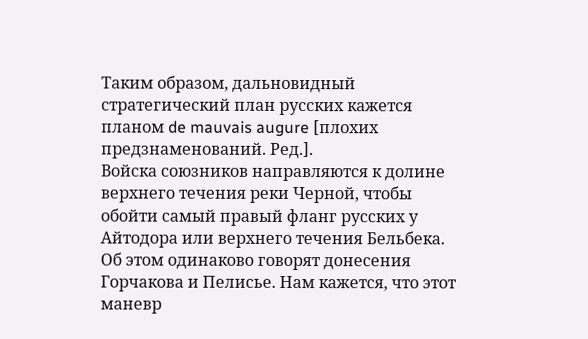Таким образом, дальновидный стратегический план русских кажется планом de mauvais augure [плохих предзнаменований. Ред.].
Войска союзников направляются к долине верхнего течения реки Черной, чтобы обойти самый правый фланг русских у Айтодора или верхнего течения Бельбека. Об этом одинаково говорят донесения Горчакова и Пелисье. Нам кажется, что этот маневр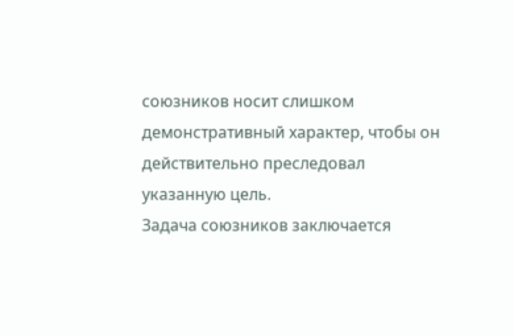союзников носит слишком демонстративный характер, чтобы он действительно преследовал указанную цель.
Задача союзников заключается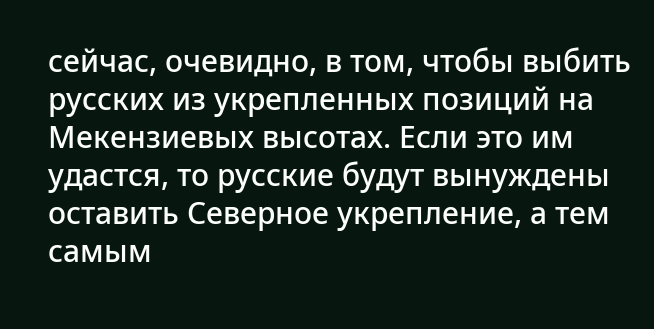сейчас, очевидно, в том, чтобы выбить русских из укрепленных позиций на Мекензиевых высотах. Если это им удастся, то русские будут вынуждены оставить Северное укрепление, а тем самым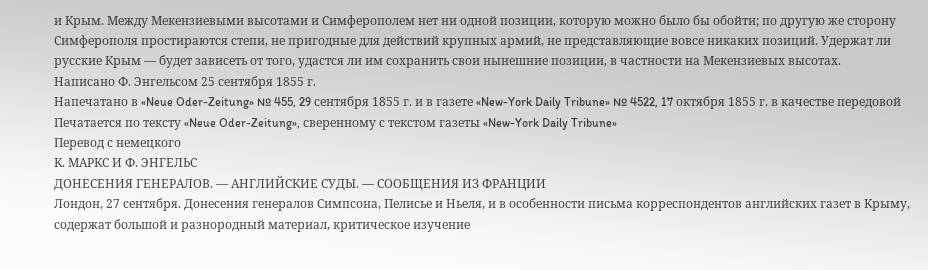и Крым. Между Мекензиевыми высотами и Симферополем нет ни одной позиции, которую можно было бы обойти; по другую же сторону Симферополя простираются степи, не пригодные для действий крупных армий, не представляющие вовсе никаких позиций. Удержат ли русские Крым — будет зависеть от того, удастся ли им сохранить свои нынешние позиции, в частности на Мекензиевых высотах.
Написано Ф. Энгельсом 25 сентября 1855 г.
Напечатано в «Neue Oder-Zeitung» № 455, 29 сентября 1855 г. и в газете «New-York Daily Tribune» № 4522, 17 октября 1855 г. в качестве передовой
Печатается по тексту «Neue Oder-Zeitung», сверенному с текстом газеты «New-York Daily Tribune»
Перевод с немецкого
К. МАРКС И Ф. ЭНГЕЛЬС
ДОНЕСЕНИЯ ГЕНЕРАЛОВ. — АНГЛИЙСКИЕ СУДЫ. — СООБЩЕНИЯ ИЗ ФРАНЦИИ
Лондон, 27 сентября. Донесения генералов Симпсона, Пелисье и Ньеля, и в особенности письма корреспондентов английских газет в Крыму, содержат большой и разнородный материал, критическое изучение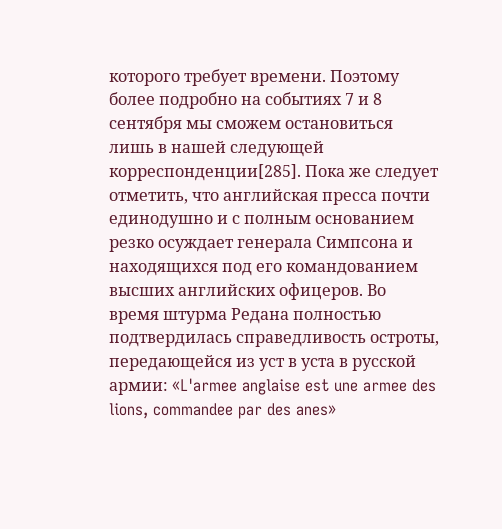которого требует времени. Поэтому более подробно на событиях 7 и 8 сентября мы сможем остановиться лишь в нашей следующей корреспонденции[285]. Пока же следует отметить, что английская пресса почти единодушно и с полным основанием резко осуждает генерала Симпсона и находящихся под его командованием высших английских офицеров. Во время штурма Редана полностью подтвердилась справедливость остроты, передающейся из уст в уста в русской армии: «L'armee anglaise est une armee des lions, commandee par des anes»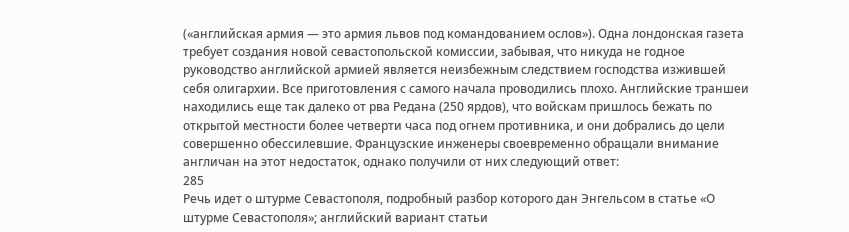(«английская армия — это армия львов под командованием ослов»). Одна лондонская газета требует создания новой севастопольской комиссии, забывая, что никуда не годное руководство английской армией является неизбежным следствием господства изжившей себя олигархии. Все приготовления с самого начала проводились плохо. Английские траншеи находились еще так далеко от рва Редана (250 ярдов), что войскам пришлось бежать по открытой местности более четверти часа под огнем противника, и они добрались до цели совершенно обессилевшие. Французские инженеры своевременно обращали внимание англичан на этот недостаток, однако получили от них следующий ответ:
285
Речь идет о штурме Севастополя, подробный разбор которого дан Энгельсом в статье «О штурме Севастополя»; английский вариант статьи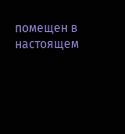помещен в настоящем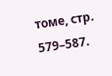томе, стр. 579–587.